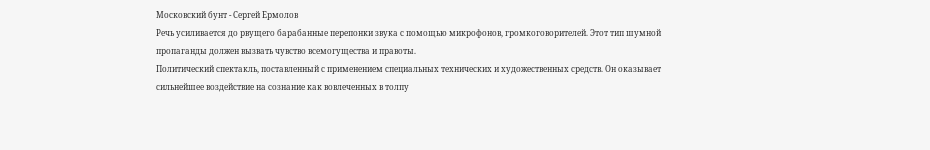Московский бунт - Сергей Ермолов
Речь усиливается до рвущего барабанные перепонки звука с помощью микрофонов, громкоговорителей. Этот тип шумной пропаганды должен вызвать чувство всемогущества и правоты.
Политический спектакль, поставленный с применением специальных технических и художественных средств. Он оказывает сильнейшее воздействие на сознание как вовлеченных в толпу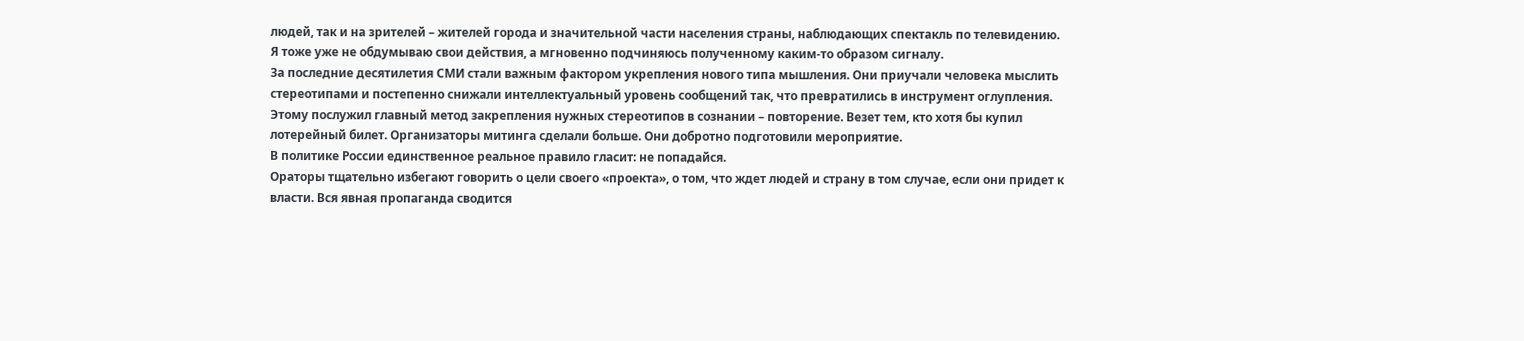людей, так и на зрителей – жителей города и значительной части населения страны, наблюдающих спектакль по телевидению.
Я тоже уже не обдумываю свои действия, а мгновенно подчиняюсь полученному каким-то образом сигналу.
За последние десятилетия СМИ стали важным фактором укрепления нового типа мышления. Они приучали человека мыслить стереотипами и постепенно снижали интеллектуальный уровень сообщений так, что превратились в инструмент оглупления. Этому послужил главный метод закрепления нужных стереотипов в сознании – повторение. Везет тем, кто хотя бы купил лотерейный билет. Организаторы митинга сделали больше. Они добротно подготовили мероприятие.
В политике России единственное реальное правило гласит: не попадайся.
Ораторы тщательно избегают говорить о цели своего «проекта», о том, что ждет людей и страну в том случае, если они придет к власти. Вся явная пропаганда сводится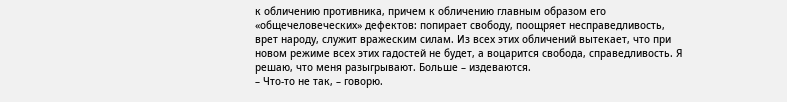к обличению противника, причем к обличению главным образом его «общечеловеческих» дефектов: попирает свободу, поощряет несправедливость, врет народу, служит вражеским силам. Из всех этих обличений вытекает, что при новом режиме всех этих гадостей не будет, а воцарится свобода, справедливость. Я решаю, что меня разыгрывают. Больше – издеваются.
– Что-то не так, – говорю.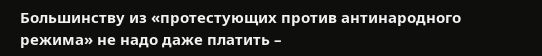Большинству из «протестующих против антинародного режима» не надо даже платить –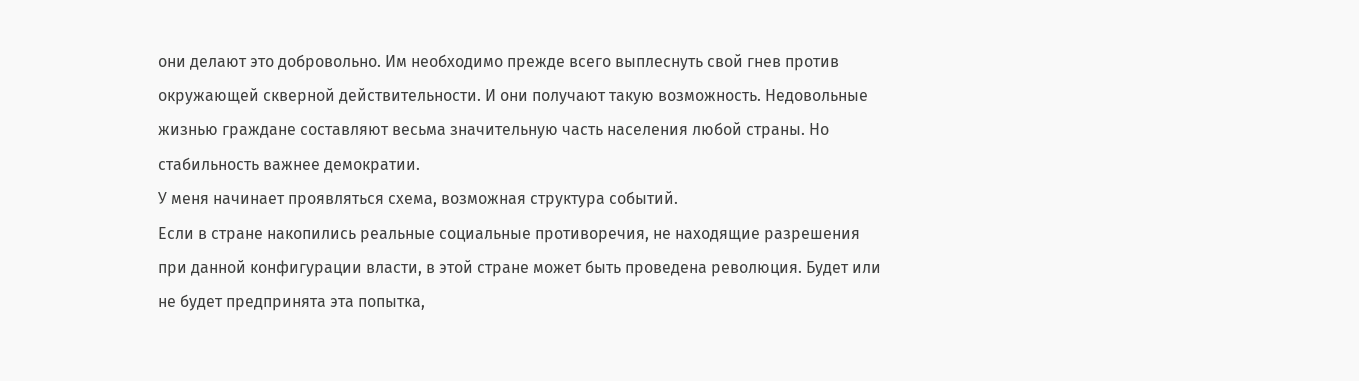они делают это добровольно. Им необходимо прежде всего выплеснуть свой гнев против окружающей скверной действительности. И они получают такую возможность. Недовольные жизнью граждане составляют весьма значительную часть населения любой страны. Но стабильность важнее демократии.
У меня начинает проявляться схема, возможная структура событий.
Если в стране накопились реальные социальные противоречия, не находящие разрешения при данной конфигурации власти, в этой стране может быть проведена революция. Будет или не будет предпринята эта попытка,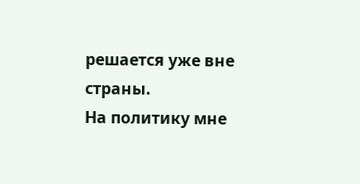решается уже вне страны.
На политику мне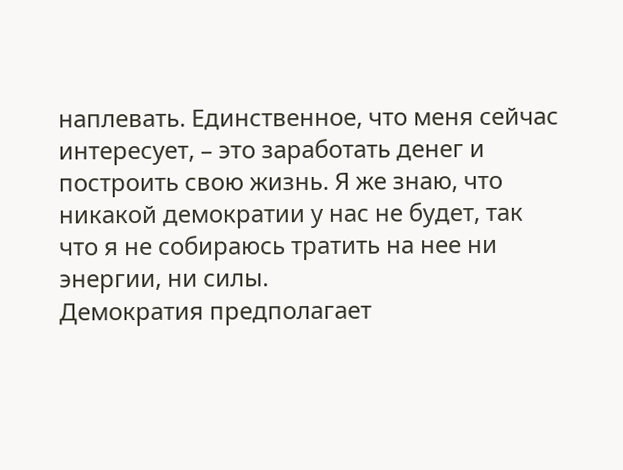наплевать. Единственное, что меня сейчас интересует, – это заработать денег и построить свою жизнь. Я же знаю, что никакой демократии у нас не будет, так что я не собираюсь тратить на нее ни энергии, ни силы.
Демократия предполагает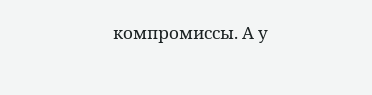компромиссы. А у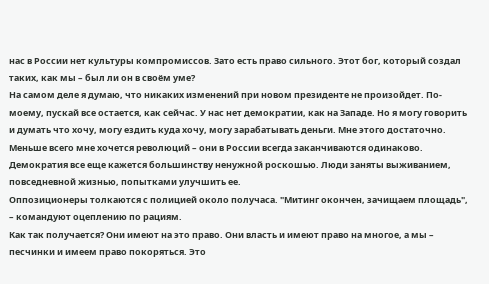нас в России нет культуры компромиссов. Зато есть право сильного. Этот бог, который создал таких, как мы – был ли он в своём уме?
На самом деле я думаю, что никаких изменений при новом президенте не произойдет. По-моему, пускай все остается, как сейчас. У нас нет демократии, как на Западе. Но я могу говорить и думать что хочу, могу ездить куда хочу, могу зарабатывать деньги. Мне этого достаточно. Меньше всего мне хочется революций – они в России всегда заканчиваются одинаково.
Демократия все еще кажется большинству ненужной роскошью. Люди заняты выживанием, повседневной жизнью, попытками улучшить ее.
Оппозиционеры толкаются с полицией около получаса. "Митинг окончен, зачищаем площадь", – командуют оцеплению по рациям.
Как так получается? Они имеют на это право. Они власть и имеют право на многое, а мы – песчинки и имеем право покоряться. Это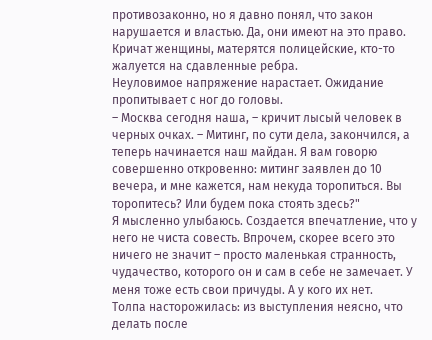противозаконно, но я давно понял, что закон нарушается и властью. Да, они имеют на это право.
Кричат женщины, матерятся полицейские, кто-то жалуется на сдавленные ребра.
Неуловимое напряжение нарастает. Ожидание пропитывает с ног до головы.
– Москва сегодня наша, – кричит лысый человек в черных очках. – Митинг, по сути дела, закончился, а теперь начинается наш майдан. Я вам говорю совершенно откровенно: митинг заявлен до 10 вечера, и мне кажется, нам некуда торопиться. Вы торопитесь? Или будем пока стоять здесь?"
Я мысленно улыбаюсь. Создается впечатление, что у него не чиста совесть. Впрочем, скорее всего это ничего не значит – просто маленькая странность, чудачество, которого он и сам в себе не замечает. У меня тоже есть свои причуды. А у кого их нет.
Толпа насторожилась: из выступления неясно, что делать после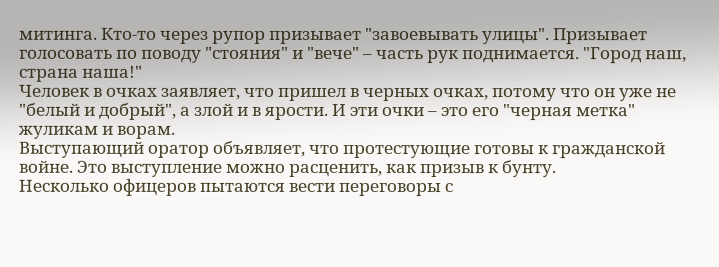митинга. Кто-то через рупор призывает "завоевывать улицы". Призывает голосовать по поводу "стояния" и "вече" – часть рук поднимается. "Город наш, страна наша!"
Человек в очках заявляет, что пришел в черных очках, потому что он уже не "белый и добрый", а злой и в ярости. И эти очки – это его "черная метка" жуликам и ворам.
Выступающий оратор объявляет, что протестующие готовы к гражданской войне. Это выступление можно расценить, как призыв к бунту.
Несколько офицеров пытаются вести переговоры с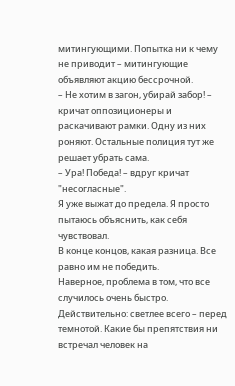митингующими. Попытка ни к чему не приводит – митингующие объявляют акцию бессрочной.
– Не хотим в загон, убирай забор! – кричат оппозиционеры и раскачивают рамки. Одну из них роняют. Остальные полиция тут же решает убрать сама.
– Ура! Победа! – вдруг кричат "несогласные".
Я уже выжат до предела. Я просто пытаюсь объяснить, как себя чувствовал.
В конце концов, какая разница. Все равно им не победить.
Наверное, проблема в том, что все случилось очень быстро.
Действительно: светлее всего – перед темнотой. Какие бы препятствия ни встречал человек на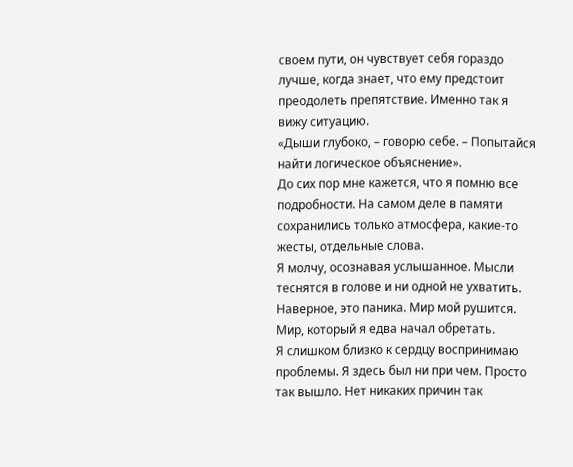своем пути, он чувствует себя гораздо лучше, когда знает, что ему предстоит преодолеть препятствие. Именно так я вижу ситуацию.
«Дыши глубоко, – говорю себе. – Попытайся найти логическое объяснение».
До сих пор мне кажется, что я помню все подробности. На самом деле в памяти сохранились только атмосфера, какие-то жесты, отдельные слова.
Я молчу, осознавая услышанное. Мысли теснятся в голове и ни одной не ухватить. Наверное, это паника. Мир мой рушится. Мир, который я едва начал обретать.
Я слишком близко к сердцу воспринимаю проблемы. Я здесь был ни при чем. Просто так вышло. Нет никаких причин так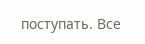поступать. Все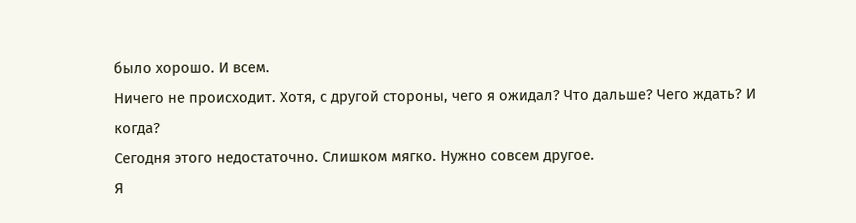было хорошо. И всем.
Ничего не происходит. Хотя, с другой стороны, чего я ожидал? Что дальше? Чего ждать? И когда?
Сегодня этого недостаточно. Слишком мягко. Нужно совсем другое.
Я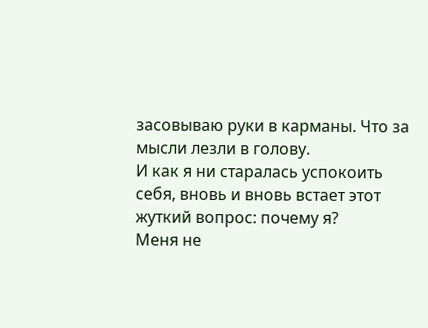засовываю руки в карманы. Что за мысли лезли в голову.
И как я ни старалась успокоить себя, вновь и вновь встает этот жуткий вопрос: почему я?
Меня не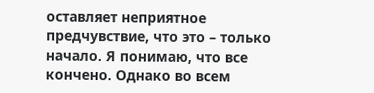оставляет неприятное предчувствие, что это – только начало. Я понимаю, что все кончено. Однако во всем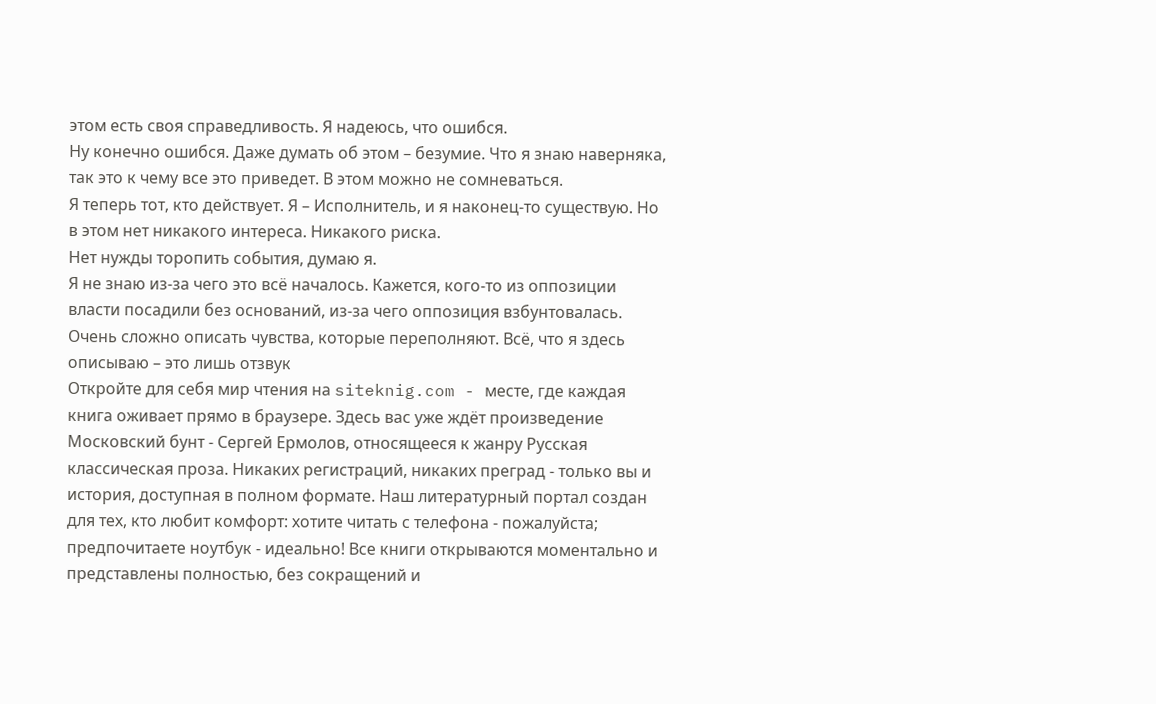этом есть своя справедливость. Я надеюсь, что ошибся.
Ну конечно ошибся. Даже думать об этом – безумие. Что я знаю наверняка, так это к чему все это приведет. В этом можно не сомневаться.
Я теперь тот, кто действует. Я – Исполнитель, и я наконец‑то существую. Но в этом нет никакого интереса. Никакого риска.
Нет нужды торопить события, думаю я.
Я не знаю из‑за чего это всё началось. Кажется, кого‑то из оппозиции власти посадили без оснований, из‑за чего оппозиция взбунтовалась.
Очень сложно описать чувства, которые переполняют. Всё, что я здесь описываю – это лишь отзвук
Откройте для себя мир чтения на siteknig.com - месте, где каждая книга оживает прямо в браузере. Здесь вас уже ждёт произведение Московский бунт - Сергей Ермолов, относящееся к жанру Русская классическая проза. Никаких регистраций, никаких преград - только вы и история, доступная в полном формате. Наш литературный портал создан для тех, кто любит комфорт: хотите читать с телефона - пожалуйста; предпочитаете ноутбук - идеально! Все книги открываются моментально и представлены полностью, без сокращений и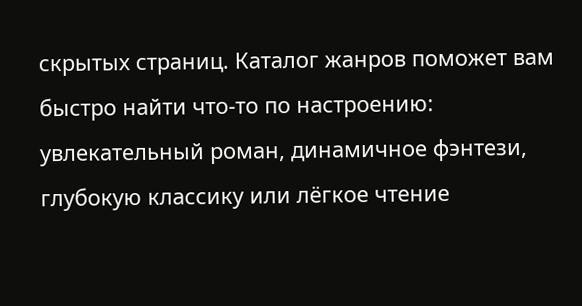скрытых страниц. Каталог жанров поможет вам быстро найти что-то по настроению: увлекательный роман, динамичное фэнтези, глубокую классику или лёгкое чтение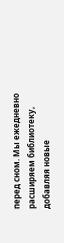перед сном. Мы ежедневно расширяем библиотеку, добавляя новые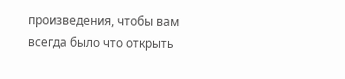произведения, чтобы вам всегда было что открыть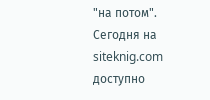"на потом". Сегодня на siteknig.com доступно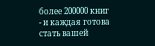более 200000 книг - и каждая готова стать вашей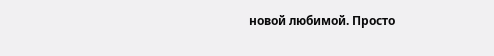новой любимой. Просто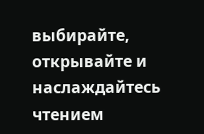выбирайте, открывайте и наслаждайтесь чтением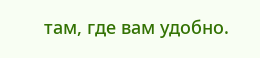там, где вам удобно.